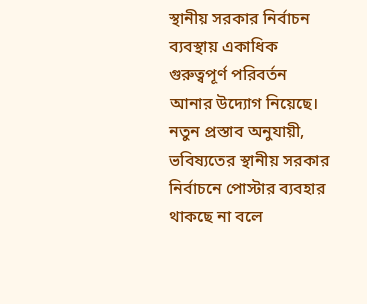স্থানীয় সরকার নির্বাচন ব্যবস্থায় একাধিক গুরুত্বপূর্ণ পরিবর্তন আনার উদ্যোগ নিয়েছে। নতুন প্রস্তাব অনুযায়ী, ভবিষ্যতের স্থানীয় সরকার নির্বাচনে পোস্টার ব্যবহার থাকছে না বলে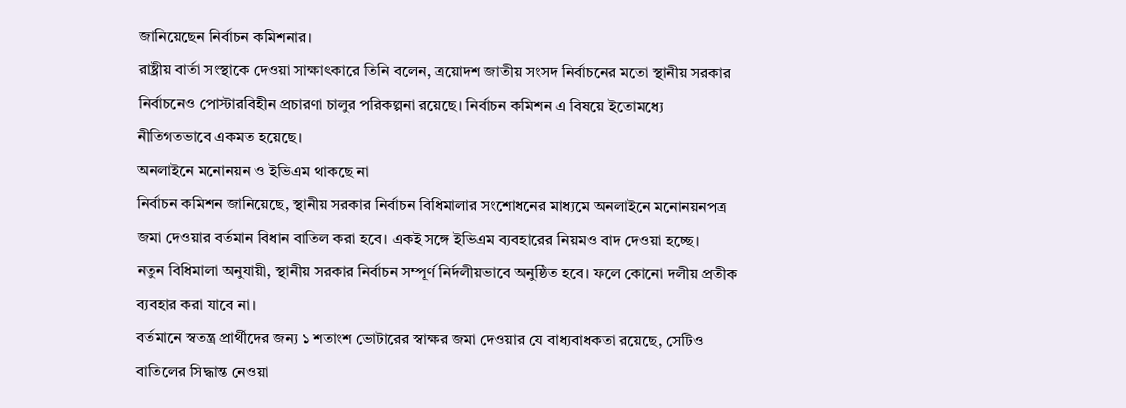জানিয়েছেন নির্বাচন কমিশনার।
রাষ্ট্রীয় বার্তা সংস্থাকে দেওয়া সাক্ষাৎকারে তিনি বলেন, ত্রয়োদশ জাতীয় সংসদ নির্বাচনের মতো স্থানীয় সরকার নির্বাচনেও পোস্টারবিহীন প্রচারণা চালুর পরিকল্পনা রয়েছে। নির্বাচন কমিশন এ বিষয়ে ইতোমধ্যে নীতিগতভাবে একমত হয়েছে।
অনলাইনে মনোনয়ন ও ইভিএম থাকছে না
নির্বাচন কমিশন জানিয়েছে, স্থানীয় সরকার নির্বাচন বিধিমালার সংশোধনের মাধ্যমে অনলাইনে মনোনয়নপত্র জমা দেওয়ার বর্তমান বিধান বাতিল করা হবে। একই সঙ্গে ইভিএম ব্যবহারের নিয়মও বাদ দেওয়া হচ্ছে।
নতুন বিধিমালা অনুযায়ী, স্থানীয় সরকার নির্বাচন সম্পূর্ণ নির্দলীয়ভাবে অনুষ্ঠিত হবে। ফলে কোনো দলীয় প্রতীক ব্যবহার করা যাবে না।
বর্তমানে স্বতন্ত্র প্রার্থীদের জন্য ১ শতাংশ ভোটারের স্বাক্ষর জমা দেওয়ার যে বাধ্যবাধকতা রয়েছে, সেটিও বাতিলের সিদ্ধান্ত নেওয়া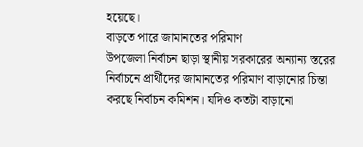হয়েছে।
বাড়তে পারে জামানতের পরিমাণ
উপজেলা নির্বাচন ছাড়া স্থানীয় সরকারের অন্যান্য স্তরের নির্বাচনে প্রার্থীদের জামানতের পরিমাণ বাড়ানোর চিন্তা করছে নির্বাচন কমিশন। যদিও কতটা বাড়ানো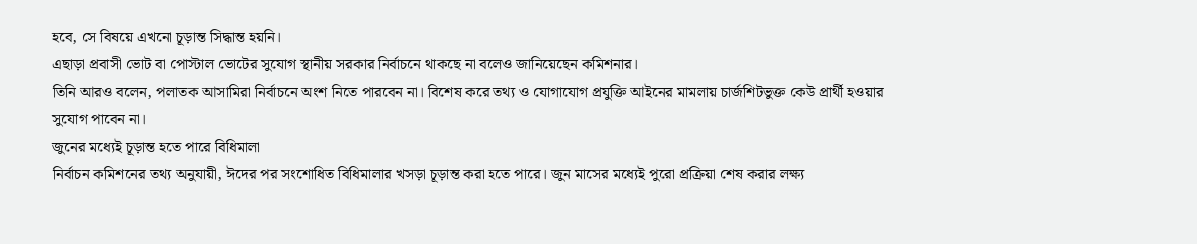হবে, সে বিষয়ে এখনো চূড়ান্ত সিদ্ধান্ত হয়নি।
এছাড়া প্রবাসী ভোট বা পোস্টাল ভোটের সুযোগ স্থানীয় সরকার নির্বাচনে থাকছে না বলেও জানিয়েছেন কমিশনার।
তিনি আরও বলেন, পলাতক আসামিরা নির্বাচনে অংশ নিতে পারবেন না। বিশেষ করে তথ্য ও যোগাযোগ প্রযুক্তি আইনের মামলায় চার্জশিটভুক্ত কেউ প্রার্থী হওয়ার সুযোগ পাবেন না।
জুনের মধ্যেই চূড়ান্ত হতে পারে বিধিমালা
নির্বাচন কমিশনের তথ্য অনুযায়ী, ঈদের পর সংশোধিত বিধিমালার খসড়া চূড়ান্ত করা হতে পারে। জুন মাসের মধ্যেই পুরো প্রক্রিয়া শেষ করার লক্ষ্য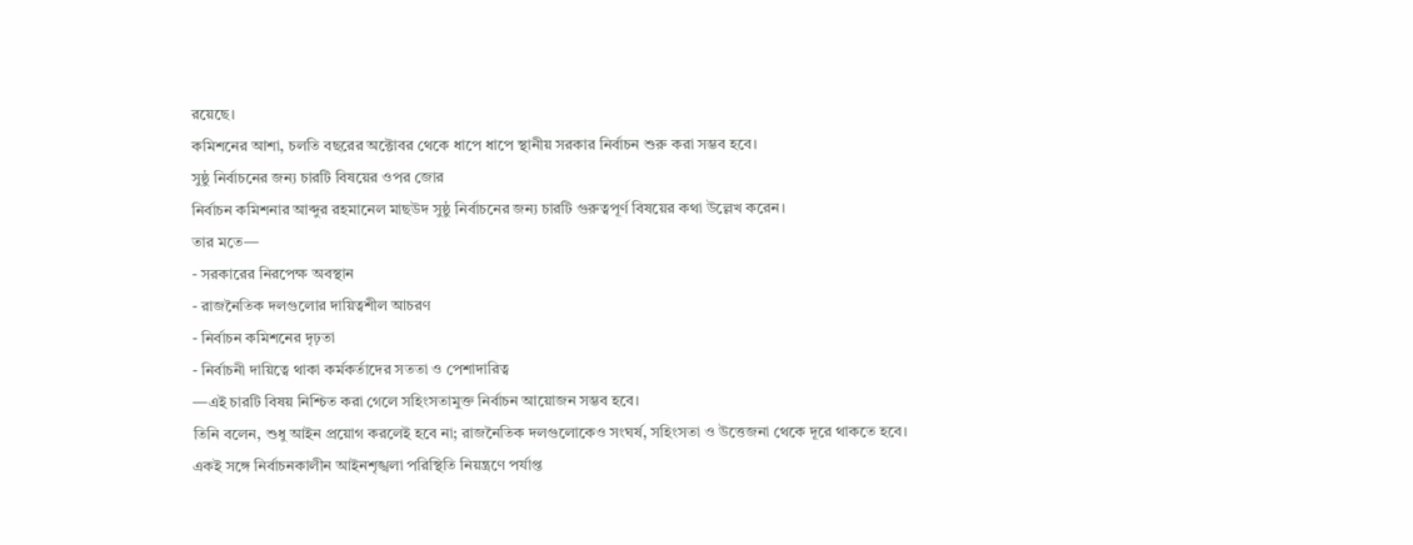রয়েছে।
কমিশনের আশা, চলতি বছরের অক্টোবর থেকে ধাপে ধাপে স্থানীয় সরকার নির্বাচন শুরু করা সম্ভব হবে।
সুষ্ঠু নির্বাচনের জন্য চারটি বিষয়ের ওপর জোর
নির্বাচন কমিশনার আব্দুর রহমানেল মাছউদ সুষ্ঠু নির্বাচনের জন্য চারটি গুরুত্বপূর্ণ বিষয়ের কথা উল্লেখ করেন।
তার মতে—
- সরকারের নিরপেক্ষ অবস্থান
- রাজনৈতিক দলগুলোর দায়িত্বশীল আচরণ
- নির্বাচন কমিশনের দৃঢ়তা
- নির্বাচনী দায়িত্বে থাকা কর্মকর্তাদের সততা ও পেশাদারিত্ব
—এই চারটি বিষয় নিশ্চিত করা গেলে সহিংসতামুক্ত নির্বাচন আয়োজন সম্ভব হবে।
তিনি বলেন, শুধু আইন প্রয়োগ করলেই হবে না; রাজনৈতিক দলগুলোকেও সংঘর্ষ, সহিংসতা ও উত্তেজনা থেকে দূরে থাকতে হবে।
একই সঙ্গে নির্বাচনকালীন আইনশৃঙ্খলা পরিস্থিতি নিয়ন্ত্রণে পর্যাপ্ত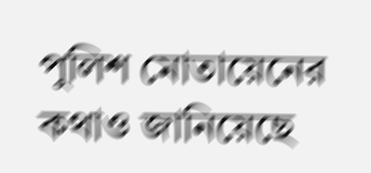পুলিশ মোতায়েনের কথাও জানিয়েছে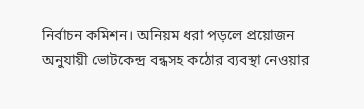নির্বাচন কমিশন। অনিয়ম ধরা পড়লে প্রয়োজন অনুযায়ী ভোটকেন্দ্র বন্ধসহ কঠোর ব্যবস্থা নেওয়ার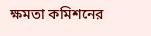ক্ষমতা কমিশনের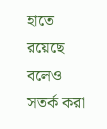হাতে রয়েছে বলেও সতর্ক করা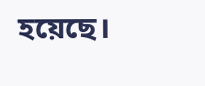হয়েছে।